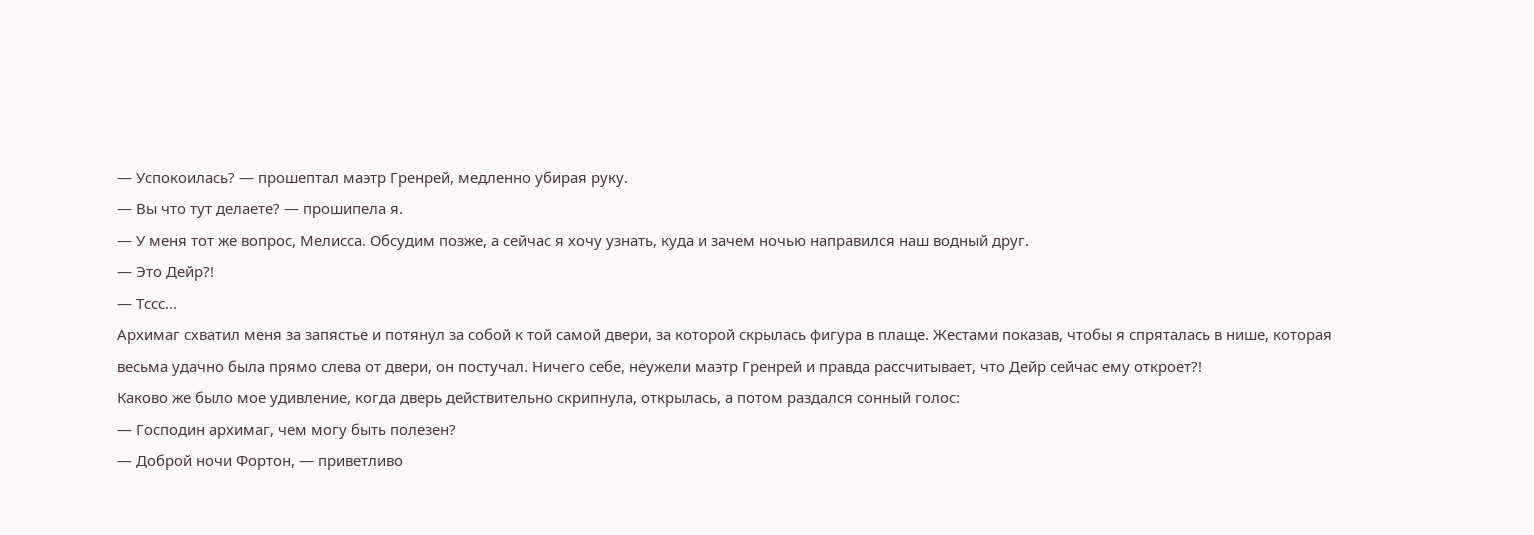— Успокоилась? — прошептал маэтр Гренрей, медленно убирая руку.
— Вы что тут делаете? — прошипела я.
— У меня тот же вопрос, Мелисса. Обсудим позже, а сейчас я хочу узнать, куда и зачем ночью направился наш водный друг.
— Это Дейр?!
— Тссс...
Архимаг схватил меня за запястье и потянул за собой к той самой двери, за которой скрылась фигура в плаще. Жестами показав, чтобы я спряталась в нише, которая весьма удачно была прямо слева от двери, он постучал. Ничего себе, неужели маэтр Гренрей и правда рассчитывает, что Дейр сейчас ему откроет?!
Каково же было мое удивление, когда дверь действительно скрипнула, открылась, а потом раздался сонный голос:
— Господин архимаг, чем могу быть полезен?
— Доброй ночи Фортон, — приветливо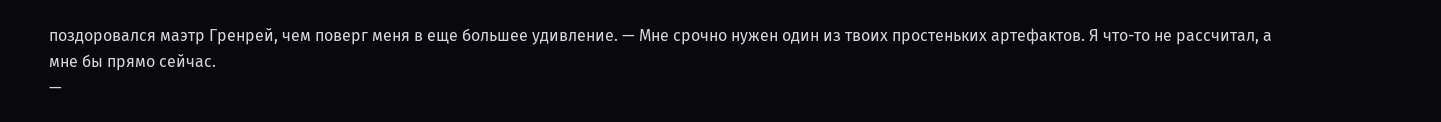поздоровался маэтр Гренрей, чем поверг меня в еще большее удивление. — Мне срочно нужен один из твоих простеньких артефактов. Я что-то не рассчитал, а мне бы прямо сейчас.
—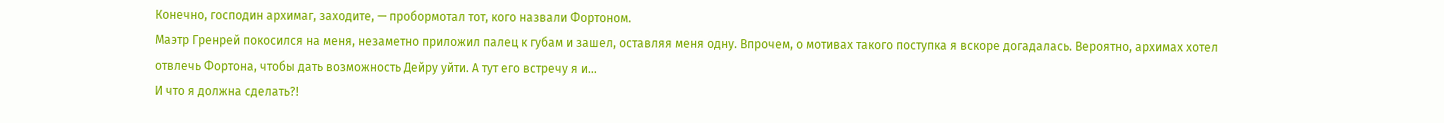Конечно, господин архимаг, заходите, — пробормотал тот, кого назвали Фортоном.
Маэтр Гренрей покосился на меня, незаметно приложил палец к губам и зашел, оставляя меня одну. Впрочем, о мотивах такого поступка я вскоре догадалась. Вероятно, архимах хотел отвлечь Фортона, чтобы дать возможность Дейру уйти. А тут его встречу я и...
И что я должна сделать?!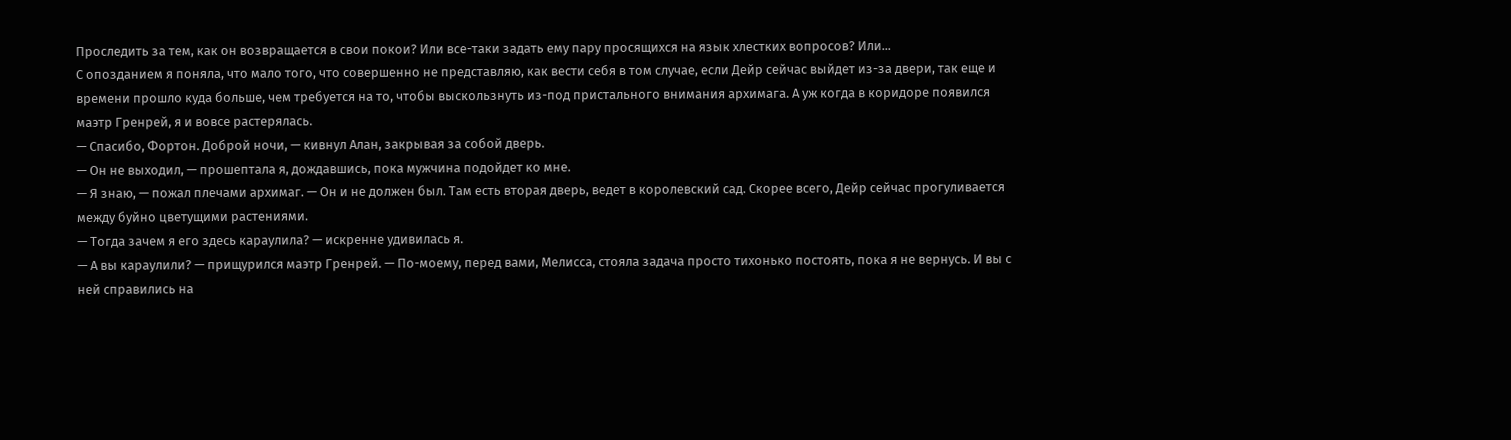Проследить за тем, как он возвращается в свои покои? Или все-таки задать ему пару просящихся на язык хлестких вопросов? Или...
С опозданием я поняла, что мало того, что совершенно не представляю, как вести себя в том случае, если Дейр сейчас выйдет из-за двери, так еще и времени прошло куда больше, чем требуется на то, чтобы выскользнуть из-под пристального внимания архимага. А уж когда в коридоре появился маэтр Гренрей, я и вовсе растерялась.
— Спасибо, Фортон. Доброй ночи, — кивнул Алан, закрывая за собой дверь.
— Он не выходил, — прошептала я, дождавшись, пока мужчина подойдет ко мне.
— Я знаю, — пожал плечами архимаг. — Он и не должен был. Там есть вторая дверь, ведет в королевский сад. Скорее всего, Дейр сейчас прогуливается между буйно цветущими растениями.
— Тогда зачем я его здесь караулила? — искренне удивилась я.
— А вы караулили? — прищурился маэтр Гренрей. — По-моему, перед вами, Мелисса, стояла задача просто тихонько постоять, пока я не вернусь. И вы с ней справились на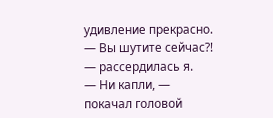удивление прекрасно.
— Вы шутите сейчас?! — рассердилась я.
— Ни капли, — покачал головой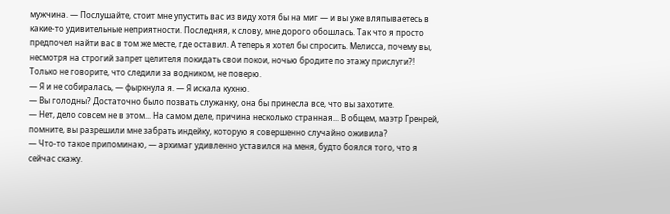мужчина. — Послушайте, стоит мне упустить вас из виду хотя бы на миг — и вы уже вляпываетесь в какие-то удивительные неприятности. Последняя, к слову, мне дорого обошлась. Так что я просто предпочел найти вас в том же месте, где оставил. А теперь я хотел бы спросить. Мелисса, почему вы, несмотря на строгий запрет целителя покидать свои покои, ночью бродите по этажу прислуги?! Только не говорите, что следили за водником, не поверю.
— Я и не собиралась, — фыркнула я. — Я искала кухню.
— Вы голодны? Достаточно было позвать служанку, она бы принесла все, что вы захотите.
— Нет, дело совсем не в этом... На самом деле, причина несколько странная... В общем, маэтр Гренрей, помните, вы разрешили мне забрать индейку, которую я совершенно случайно оживила?
— Что-то такое припоминаю, — архимаг удивленно уставился на меня, будто боялся того, что я сейчас скажу.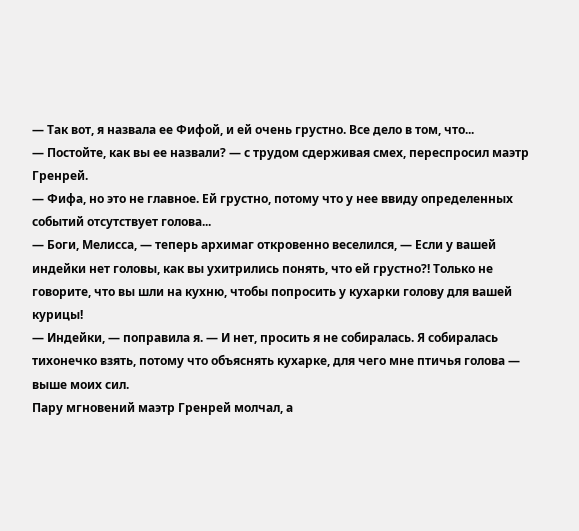— Так вот, я назвала ее Фифой, и ей очень грустно. Все дело в том, что...
— Постойте, как вы ее назвали? — с трудом сдерживая смех, переспросил маэтр Гренрей.
— Фифа, но это не главное. Ей грустно, потому что у нее ввиду определенных событий отсутствует голова...
— Боги, Мелисса, — теперь архимаг откровенно веселился, — Если у вашей индейки нет головы, как вы ухитрились понять, что ей грустно?! Только не говорите, что вы шли на кухню, чтобы попросить у кухарки голову для вашей курицы!
— Индейки, — поправила я. — И нет, просить я не собиралась. Я собиралась тихонечко взять, потому что объяснять кухарке, для чего мне птичья голова — выше моих сил.
Пару мгновений маэтр Гренрей молчал, а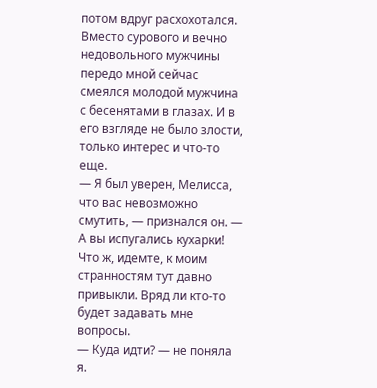потом вдруг расхохотался. Вместо сурового и вечно недовольного мужчины передо мной сейчас смеялся молодой мужчина с бесенятами в глазах. И в его взгляде не было злости, только интерес и что-то еще.
— Я был уверен, Мелисса, что вас невозможно смутить, — признался он. — А вы испугались кухарки! Что ж, идемте, к моим странностям тут давно привыкли. Вряд ли кто-то будет задавать мне вопросы.
— Куда идти? — не поняла я.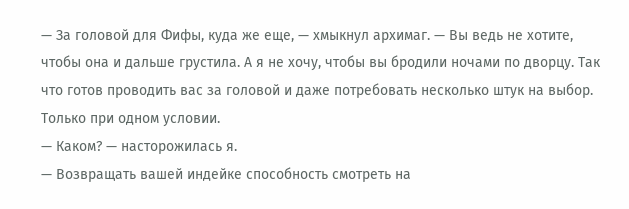— За головой для Фифы, куда же еще, — хмыкнул архимаг. — Вы ведь не хотите, чтобы она и дальше грустила. А я не хочу, чтобы вы бродили ночами по дворцу. Так что готов проводить вас за головой и даже потребовать несколько штук на выбор. Только при одном условии.
— Каком? — насторожилась я.
— Возвращать вашей индейке способность смотреть на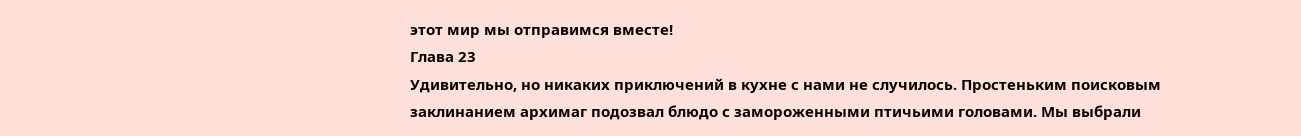этот мир мы отправимся вместе!
Глава 23
Удивительно, но никаких приключений в кухне с нами не случилось. Простеньким поисковым заклинанием архимаг подозвал блюдо с замороженными птичьими головами. Мы выбрали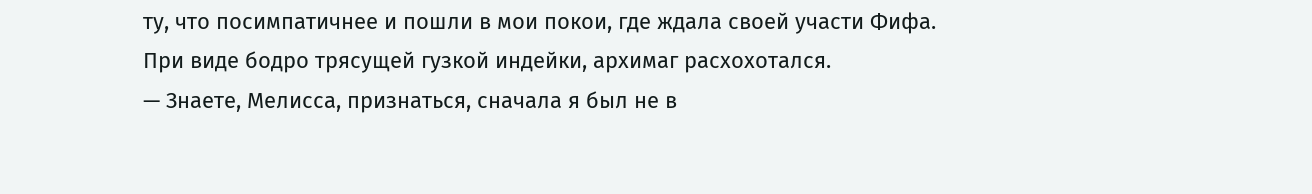ту, что посимпатичнее и пошли в мои покои, где ждала своей участи Фифа.
При виде бодро трясущей гузкой индейки, архимаг расхохотался.
— Знаете, Мелисса, признаться, сначала я был не в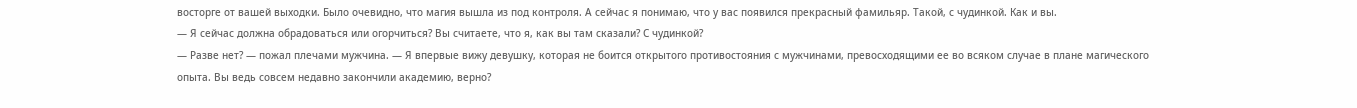восторге от вашей выходки. Было очевидно, что магия вышла из под контроля. А сейчас я понимаю, что у вас появился прекрасный фамильяр. Такой, с чудинкой. Как и вы.
— Я сейчас должна обрадоваться или огорчиться? Вы считаете, что я, как вы там сказали? С чудинкой?
— Разве нет? — пожал плечами мужчина. — Я впервые вижу девушку, которая не боится открытого противостояния с мужчинами, превосходящими ее во всяком случае в плане магического опыта. Вы ведь совсем недавно закончили академию, верно?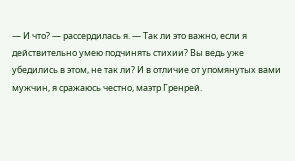— И что? — рассердилась я. — Так ли это важно, если я действительно умею подчинять стихии? Вы ведь уже убедились в этом, не так ли? И в отличие от упомянутых вами мужчин, я сражаюсь честно, маэтр Гренрей.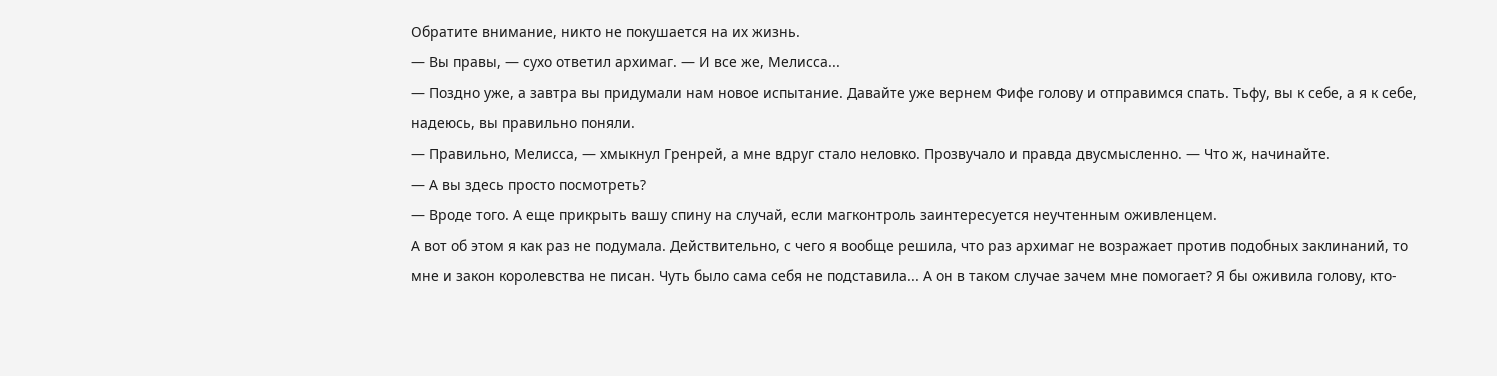Обратите внимание, никто не покушается на их жизнь.
— Вы правы, — сухо ответил архимаг. — И все же, Мелисса...
— Поздно уже, а завтра вы придумали нам новое испытание. Давайте уже вернем Фифе голову и отправимся спать. Тьфу, вы к себе, а я к себе, надеюсь, вы правильно поняли.
— Правильно, Мелисса, — хмыкнул Гренрей, а мне вдруг стало неловко. Прозвучало и правда двусмысленно. — Что ж, начинайте.
— А вы здесь просто посмотреть?
— Вроде того. А еще прикрыть вашу спину на случай, если магконтроль заинтересуется неучтенным оживленцем.
А вот об этом я как раз не подумала. Действительно, с чего я вообще решила, что раз архимаг не возражает против подобных заклинаний, то мне и закон королевства не писан. Чуть было сама себя не подставила... А он в таком случае зачем мне помогает? Я бы оживила голову, кто-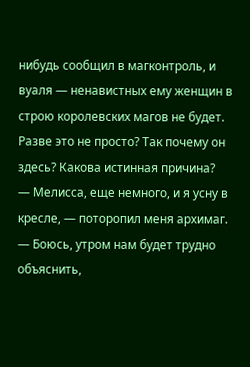нибудь сообщил в магконтроль, и вуаля — ненавистных ему женщин в строю королевских магов не будет. Разве это не просто? Так почему он здесь? Какова истинная причина?
— Мелисса, еще немного, и я усну в кресле, — поторопил меня архимаг. — Боюсь, утром нам будет трудно объяснить,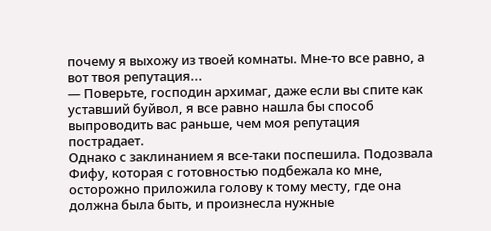почему я выхожу из твоей комнаты. Мне-то все равно, а вот твоя репутация...
— Поверьте, господин архимаг, даже если вы спите как уставший буйвол, я все равно нашла бы способ выпроводить вас раньше, чем моя репутация пострадает.
Однако с заклинанием я все-таки поспешила. Подозвала Фифу, которая с готовностью подбежала ко мне, осторожно приложила голову к тому месту, где она должна была быть, и произнесла нужные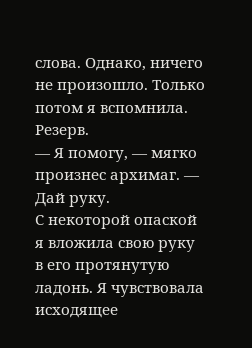слова. Однако, ничего не произошло. Только потом я вспомнила. Резерв.
— Я помогу, — мягко произнес архимаг. — Дай руку.
С некоторой опаской я вложила свою руку в его протянутую ладонь. Я чувствовала исходящее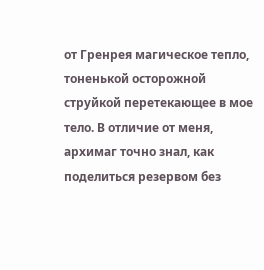от Гренрея магическое тепло, тоненькой осторожной струйкой перетекающее в мое тело. В отличие от меня, архимаг точно знал, как поделиться резервом без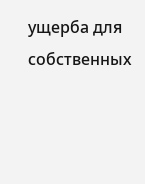ущерба для собственных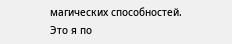магических способностей. Это я по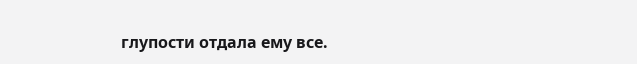глупости отдала ему все.